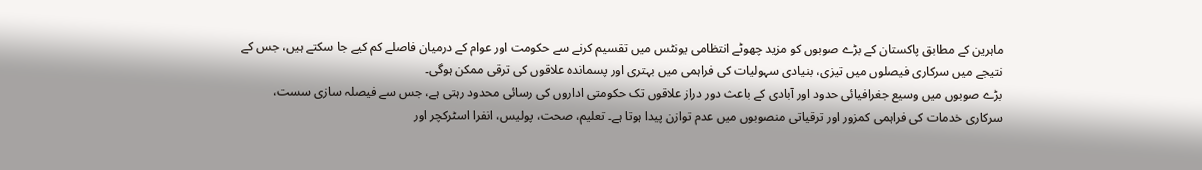ماہرین کے مطابق پاکستان کے بڑے صوبوں کو مزید چھوٹے انتظامی یونٹس میں تقسیم کرنے سے حکومت اور عوام کے درمیان فاصلے کم کیے جا سکتے ہیں، جس کے نتیجے میں سرکاری فیصلوں میں تیزی، بنیادی سہولیات کی فراہمی میں بہتری اور پسماندہ علاقوں کی ترقی ممکن ہوگی۔
بڑے صوبوں میں وسیع جغرافیائی حدود اور آبادی کے باعث دور دراز علاقوں تک حکومتی اداروں کی رسائی محدود رہتی ہے، جس سے فیصلہ سازی سست، سرکاری خدمات کی فراہمی کمزور اور ترقیاتی منصوبوں میں عدم توازن پیدا ہوتا ہے۔ تعلیم، صحت، پولیس، انفرا اسٹرکچر اور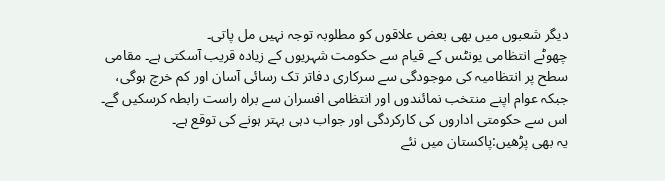دیگر شعبوں میں بھی بعض علاقوں کو مطلوبہ توجہ نہیں مل پاتی۔
چھوٹے انتظامی یونٹس کے قیام سے حکومت شہریوں کے زیادہ قریب آسکتی ہے۔ مقامی سطح پر انتظامیہ کی موجودگی سے سرکاری دفاتر تک رسائی آسان اور کم خرچ ہوگی، جبکہ عوام اپنے منتخب نمائندوں اور انتظامی افسران سے براہ راست رابطہ کرسکیں گے۔ اس سے حکومتی اداروں کی کارکردگی اور جواب دہی بہتر ہونے کی توقع ہے۔
یہ بھی پڑھیں:پاکستان میں نئے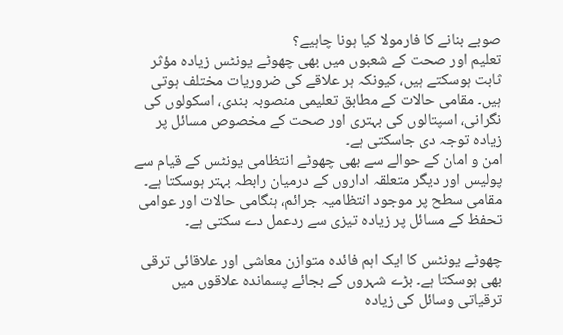صوبے بنانے کا فارمولا کیا ہونا چاہیے؟
تعلیم اور صحت کے شعبوں میں بھی چھوٹے یونٹس زیادہ مؤثر ثابت ہوسکتے ہیں، کیونکہ ہر علاقے کی ضروریات مختلف ہوتی ہیں۔ مقامی حالات کے مطابق تعلیمی منصوبہ بندی، اسکولوں کی نگرانی، اسپتالوں کی بہتری اور صحت کے مخصوص مسائل پر زیادہ توجہ دی جاسکتی ہے۔
امن و امان کے حوالے سے بھی چھوٹے انتظامی یونٹس کے قیام سے پولیس اور دیگر متعلقہ اداروں کے درمیان رابطہ بہتر ہوسکتا ہے۔ مقامی سطح پر موجود انتظامیہ جرائم، ہنگامی حالات اور عوامی تحفظ کے مسائل پر زیادہ تیزی سے ردعمل دے سکتی ہے۔

چھوٹے یونٹس کا ایک اہم فائدہ متوازن معاشی اور علاقائی ترقی بھی ہوسکتا ہے۔ بڑے شہروں کے بجائے پسماندہ علاقوں میں ترقیاتی وسائل کی زیادہ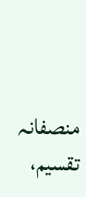منصفانہ تقسیم،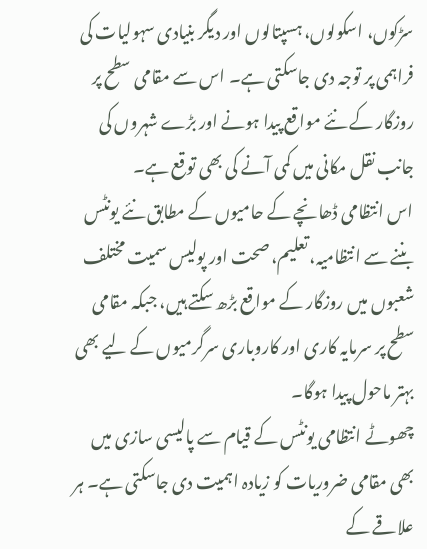سڑکوں، اسکولوں، ہسپتالوں اور دیگر بنیادی سہولیات کی فراہمی پر توجہ دی جاسکتی ہے۔ اس سے مقامی سطح پر روزگار کے نئے مواقع پیدا ہونے اور بڑے شہروں کی جانب نقل مکانی میں کمی آنے کی بھی توقع ہے۔
اس انتظامی ڈھانچے کے حامیوں کے مطابق نئے یونٹس بننے سے انتظامیہ، تعلیم، صحت اور پولیس سمیت مختلف شعبوں میں روزگار کے مواقع بڑھ سکتے ہیں، جبکہ مقامی سطح پر سرمایہ کاری اور کاروباری سرگرمیوں کے لیے بھی بہتر ماحول پیدا ہوگا۔
چھوٹے انتظامی یونٹس کے قیام سے پالیسی سازی میں بھی مقامی ضروریات کو زیادہ اہمیت دی جاسکتی ہے۔ ہر علاقے کے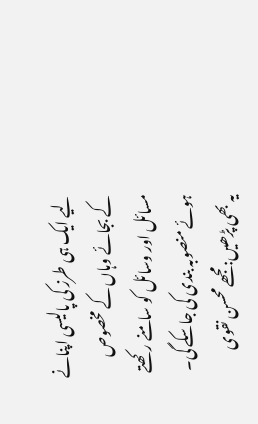لیے ایک ہی طرز کی پالیسی اپنانے کے بجائے وہاں کے مخصوص مسائل اور وسائل کو سامنے رکھتے ہوئے منصوبہ بندی کی جاسکے گی۔
یہ بھی پڑھیں:مجھے محسن نقوی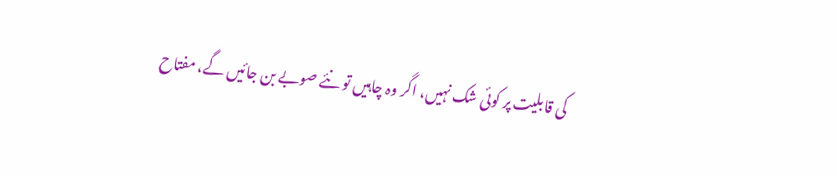کی قابلیت پر کوئی شک نہیں، اگر وہ چاہیں تو نئے صوبے بن جائیں گے، مفتاح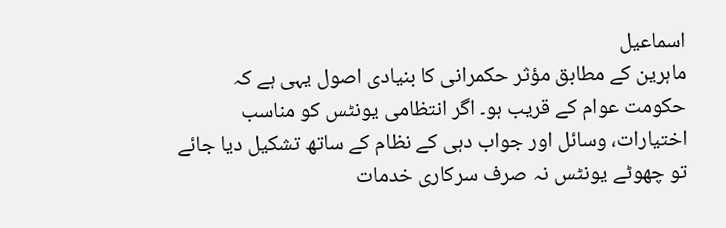اسماعیل
ماہرین کے مطابق مؤثر حکمرانی کا بنیادی اصول یہی ہے کہ حکومت عوام کے قریب ہو۔ اگر انتظامی یونٹس کو مناسب اختیارات، وسائل اور جواب دہی کے نظام کے ساتھ تشکیل دیا جائے تو چھوٹے یونٹس نہ صرف سرکاری خدمات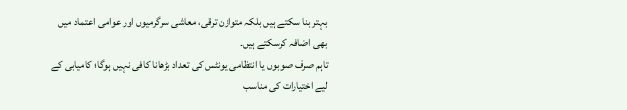بہتر بنا سکتے ہیں بلکہ متوازن ترقی، معاشی سرگرمیوں اور عوامی اعتماد میں بھی اضافہ کرسکتے ہیں۔
تاہم صرف صوبوں یا انتظامی یونٹس کی تعداد بڑھانا کافی نہیں ہوگا؛ کامیابی کے لیے اختیارات کی مناسب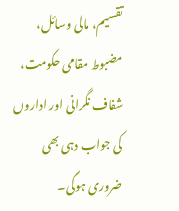تقسیم، مالی وسائل، مضبوط مقامی حکومت، شفاف نگرانی اور اداروں کی جواب دہی بھی ضروری ہوگی۔